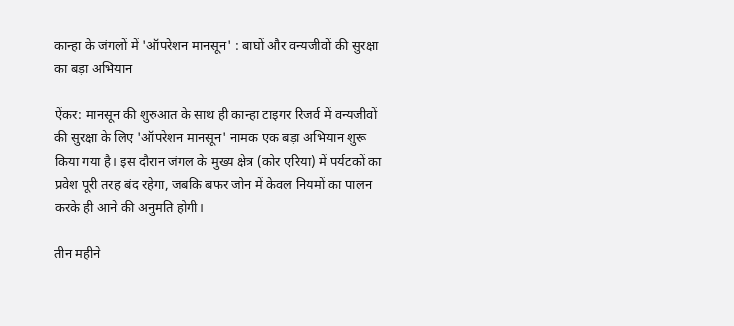कान्हा के जंगलों में 'ऑपरेशन मानसून' : बाघों और वन्यजीवों की सुरक्षा का बड़ा अभियान

ऐंकर: मानसून की शुरुआत के साथ ही कान्हा टाइगर रिजर्व में वन्यजीवों की सुरक्षा के लिए 'ऑपरेशन मानसून' नामक एक बड़ा अभियान शुरू किया गया है। इस दौरान जंगल के मुख्य क्षेत्र (कोर एरिया) में पर्यटकों का प्रवेश पूरी तरह बंद रहेगा, जबकि बफर जोन में केवल नियमों का पालन करके ही आने की अनुमति होगी।

तीन महीने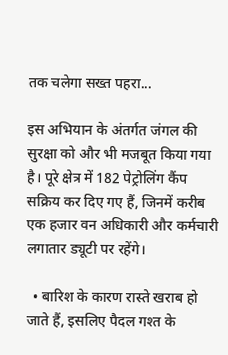तक चलेगा सख्त पहरा...

इस अभियान के अंतर्गत जंगल की सुरक्षा को और भी मजबूत किया गया है। पूरे क्षेत्र में 182 पेट्रोलिंग कैंप सक्रिय कर दिए गए हैं, जिनमें करीब एक हजार वन अधिकारी और कर्मचारी लगातार ड्यूटी पर रहेंगे।

  • बारिश के कारण रास्ते खराब हो जाते हैं, इसलिए पैदल गश्त के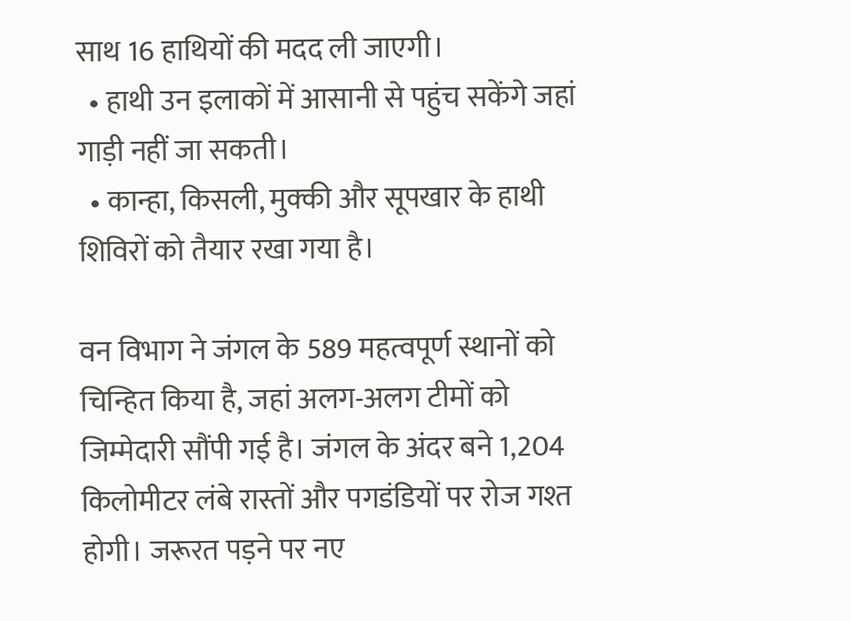साथ 16 हाथियों की मदद ली जाएगी।
  • हाथी उन इलाकों में आसानी से पहुंच सकेंगे जहां गाड़ी नहीं जा सकती।
  • कान्हा, किसली, मुक्की और सूपखार के हाथी शिविरों को तैयार रखा गया है।

वन विभाग ने जंगल के 589 महत्वपूर्ण स्थानों को चिन्हित किया है, जहां अलग-अलग टीमों को जिम्मेदारी सौंपी गई है। जंगल के अंदर बने 1,204 किलोमीटर लंबे रास्तों और पगडंडियों पर रोज गश्त होगी। जरूरत पड़ने पर नए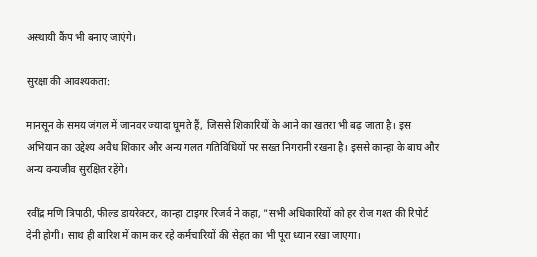अस्थायी कैंप भी बनाए जाएंगे।

सुरक्षा की आवश्यकता:

मानसून के समय जंगल में जानवर ज्यादा घूमते हैं, जिससे शिकारियों के आने का खतरा भी बढ़ जाता है। इस अभियान का उद्देश्य अवैध शिकार और अन्य गलत गतिविधियों पर सख्त निगरानी रखना है। इससे कान्हा के बाघ और अन्य वन्यजीव सुरक्षित रहेंगे।

रवींद्र मणि त्रिपाठी, फील्ड डायरेक्टर, कान्हा टाइगर रिजर्व ने कहा, "सभी अधिकारियों को हर रोज गश्त की रिपोर्ट देनी होगी। साथ ही बारिश में काम कर रहे कर्मचारियों की सेहत का भी पूरा ध्यान रखा जाएगा।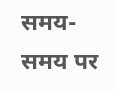समय-समय पर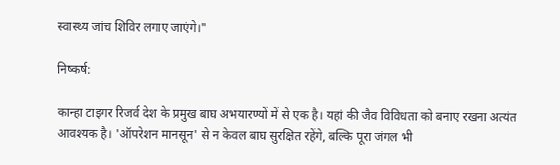स्वास्थ्य जांच शिविर लगाए जाएंगे।"

निष्कर्ष:

कान्हा टाइगर रिजर्व देश के प्रमुख बाघ अभयारण्यों में से एक है। यहां की जैव विविधता को बनाए रखना अत्यंत आवश्यक है। 'ऑपरेशन मानसून' से न केवल बाघ सुरक्षित रहेंगे, बल्कि पूरा जंगल भी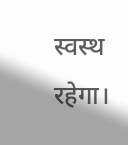स्वस्थ रहेगा।